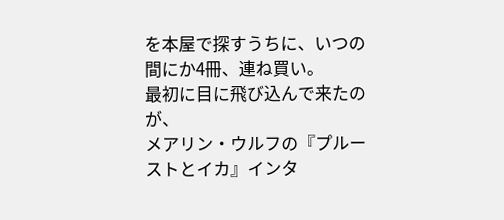を本屋で探すうちに、いつの間にか4冊、連ね買い。
最初に目に飛び込んで来たのが、
メアリン・ウルフの『プルーストとイカ』インタ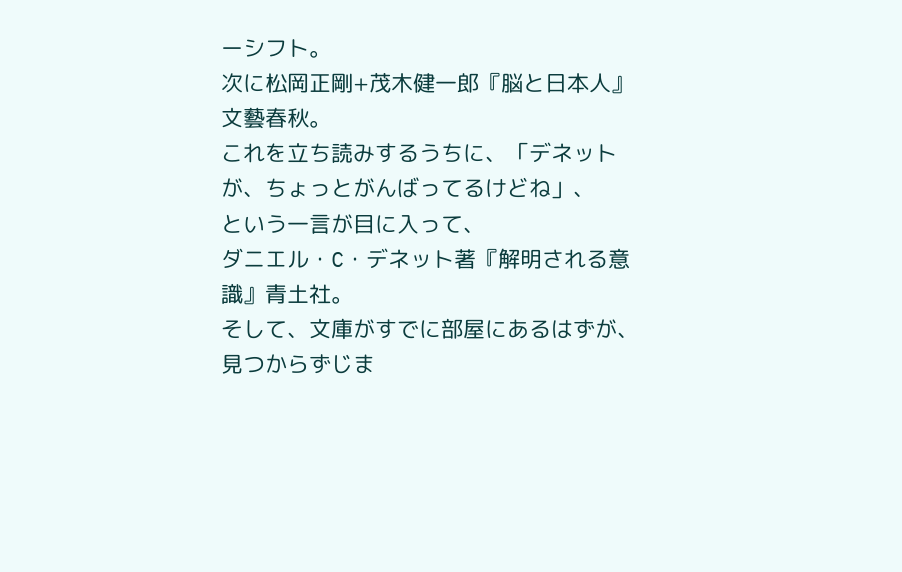ーシフト。
次に松岡正剛+茂木健一郎『脳と日本人』文藝春秋。
これを立ち読みするうちに、「デネットが、ちょっとがんばってるけどね」、
という一言が目に入って、
ダニエル・C・デネット著『解明される意識』青土社。
そして、文庫がすでに部屋にあるはずが、見つからずじま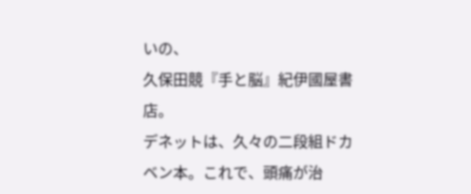いの、
久保田競『手と脳』紀伊國屋書店。
デネットは、久々の二段組ドカベン本。これで、頭痛が治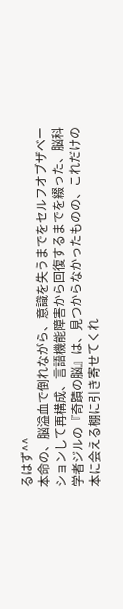るはず^^
本命の、脳溢血で倒れながら、意識を失うまでをセルフオブザベーションして再構成、言語機能障害から回復するまでを綴った、脳科学者ジルの『奇蹟の脳』は、見つからなかったものの、これだけの本に会える棚に引き寄せてくれ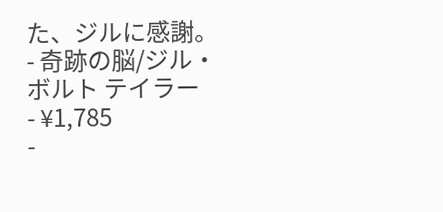た、ジルに感謝。
- 奇跡の脳/ジル・ボルト テイラー
- ¥1,785
-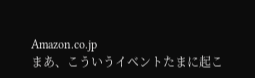Amazon.co.jp
まあ、こういうイベントたまに起こ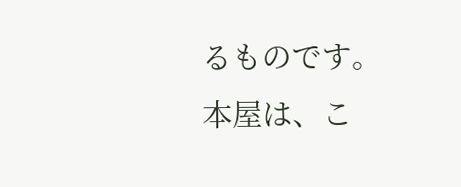るものです。
本屋は、こ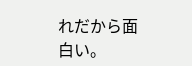れだから面白い。